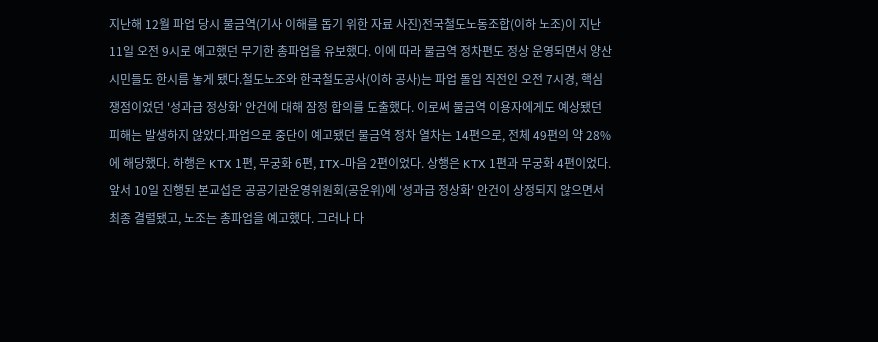지난해 12월 파업 당시 물금역(기사 이해를 돕기 위한 자료 사진)전국철도노동조합(이하 노조)이 지난 11일 오전 9시로 예고했던 무기한 총파업을 유보했다. 이에 따라 물금역 정차편도 정상 운영되면서 양산시민들도 한시름 놓게 됐다.철도노조와 한국철도공사(이하 공사)는 파업 돌입 직전인 오전 7시경, 핵심 쟁점이었던 '성과급 정상화' 안건에 대해 잠정 합의를 도출했다. 이로써 물금역 이용자에게도 예상됐던 피해는 발생하지 않았다.파업으로 중단이 예고됐던 물금역 정차 열차는 14편으로, 전체 49편의 약 28%에 해당했다. 하행은 KTX 1편, 무궁화 6편, ITX-마음 2편이었다. 상행은 KTX 1편과 무궁화 4편이었다.앞서 10일 진행된 본교섭은 공공기관운영위원회(공운위)에 '성과급 정상화' 안건이 상정되지 않으면서 최종 결렬됐고, 노조는 총파업을 예고했다. 그러나 다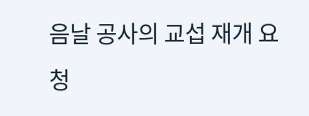음날 공사의 교섭 재개 요청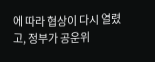에 따라 협상이 다시 열렸고, 정부가 공운위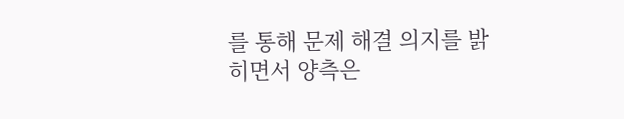를 통해 문제 해결 의지를 밝히면서 양측은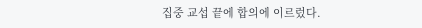집중 교섭 끝에 합의에 이르렀다.